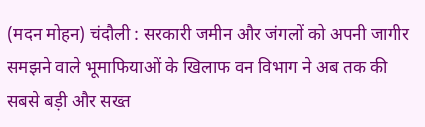(मदन मोहन) चंदौली : सरकारी जमीन और जंगलों को अपनी जागीर समझने वाले भूमाफियाओं के खिलाफ वन विभाग ने अब तक की सबसे बड़ी और सख्त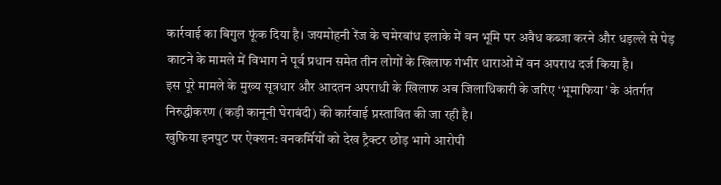कार्रवाई का बिगुल फूंक दिया है। जयमोहनी रेंज के चमेरबांध इलाके में वन भूमि पर अवैध कब्जा करने और धड़ल्ले से पेड़ काटने के मामले में विभाग ने पूर्व प्रधान समेत तीन लोगों के खिलाफ गंभीर धाराओं में वन अपराध दर्ज किया है।
इस पूरे मामले के मुख्य सूत्रधार और आदतन अपराधी के खिलाफ अब जिलाधिकारी के जरिए ‘भूमाफिया’ के अंतर्गत निरुद्धीकरण (कड़ी कानूनी घेराबंदी) की कार्रवाई प्रस्तावित की जा रही है।
खुफिया इनपुट पर ऐक्शन: वनकर्मियों को देख ट्रैक्टर छोड़ भागे आरोपी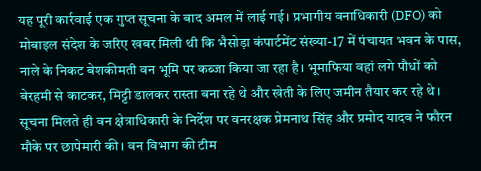यह पूरी कार्रवाई एक गुप्त सूचना के बाद अमल में लाई गई। प्रभागीय वनाधिकारी (DFO) को मोबाइल संदेश के जरिए खबर मिली थी कि भैसोड़ा कंपार्टमेंट संख्या-17 में पंचायत भवन के पास, नाले के निकट बेशकीमती वन भूमि पर कब्जा किया जा रहा है। भूमाफिया वहां लगे पौधों को बेरहमी से काटकर, मिट्टी डालकर रास्ता बना रहे थे और खेती के लिए जमीन तैयार कर रहे थे।
सूचना मिलते ही वन क्षेत्राधिकारी के निर्देश पर वनरक्षक प्रेमनाथ सिंह और प्रमोद यादव ने फौरन मौके पर छापेमारी की। वन विभाग की टीम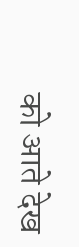को आते देख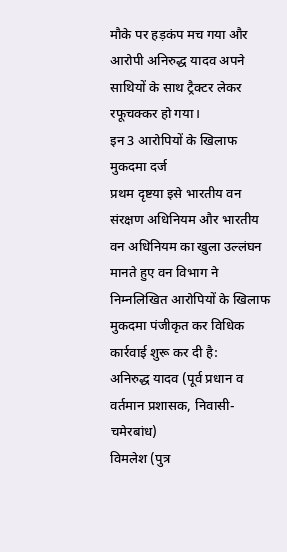मौके पर हड़कंप मच गया और आरोपी अनिरुद्ध यादव अपने साथियों के साथ ट्रैक्टर लेकर रफूचक्कर हो गया।
इन 3 आरोपियों के खिलाफ मुकदमा दर्ज
प्रथम दृष्टया इसे भारतीय वन संरक्षण अधिनियम और भारतीय वन अधिनियम का खुला उल्लंघन मानते हुए वन विभाग ने निम्नलिखित आरोपियों के खिलाफ मुकदमा पंजीकृत कर विधिक कार्रवाई शुरू कर दी है:
अनिरुद्ध यादव (पूर्व प्रधान व वर्तमान प्रशासक, निवासी- चमेरबांध)
विमलेश (पुत्र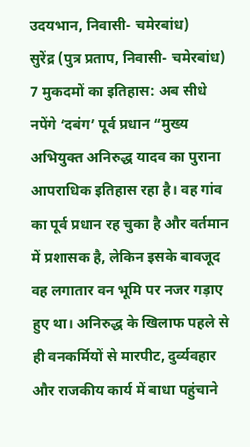उदयभान, निवासी- चमेरबांध)
सुरेंद्र (पुत्र प्रताप, निवासी- चमेरबांध)
7 मुकदमों का इतिहास: अब सीधे नपेंगे ‘दबंग’ पूर्व प्रधान “मुख्य अभियुक्त अनिरुद्ध यादव का पुराना आपराधिक इतिहास रहा है। वह गांव का पूर्व प्रधान रह चुका है और वर्तमान में प्रशासक है, लेकिन इसके बावजूद वह लगातार वन भूमि पर नजर गड़ाए हुए था। अनिरुद्ध के खिलाफ पहले से ही वनकर्मियों से मारपीट, दुर्व्यवहार और राजकीय कार्य में बाधा पहुंचाने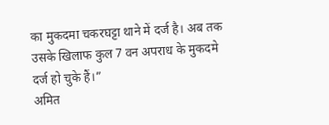का मुकदमा चकरघट्टा थाने में दर्ज है। अब तक उसके खिलाफ कुल 7 वन अपराध के मुकदमे दर्ज हो चुके हैं।”
अमित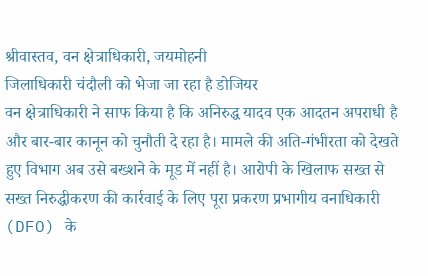श्रीवास्तव, वन क्षेत्राधिकारी, जयमोहनी
जिलाधिकारी चंदौली को भेजा जा रहा है डोजियर
वन क्षेत्राधिकारी ने साफ किया है कि अनिरुद्ध यादव एक आदतन अपराधी है और बार-बार कानून को चुनौती दे रहा है। मामले की अति-गंभीरता को देखते हुए विभाग अब उसे बख्शने के मूड में नहीं है। आरोपी के खिलाफ सख्त से सख्त निरुद्धीकरण की कार्रवाई के लिए पूरा प्रकरण प्रभागीय वनाधिकारी (DFO) के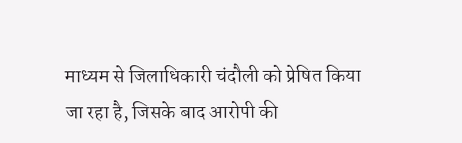माध्यम से जिलाधिकारी चंदौली को प्रेषित किया जा रहा है, जिसके बाद आरोपी की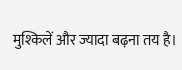मुश्किलें और ज्यादा बढ़ना तय है।